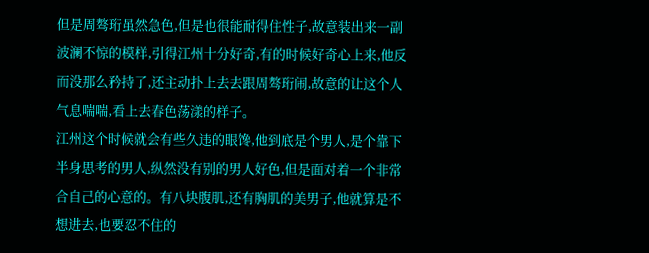但是周骜珩虽然急色,但是也很能耐得住性子,故意装出来一副波澜不惊的模样,引得江州十分好奇,有的时候好奇心上来,他反而没那么矜持了,还主动扑上去去跟周骜珩闹,故意的让这个人气息喘喘,看上去春色荡漾的样子。
江州这个时候就会有些久违的眼馋,他到底是个男人,是个靠下半身思考的男人,纵然没有别的男人好色,但是面对着一个非常合自己的心意的。有八块腹肌,还有胸肌的美男子,他就算是不想进去,也要忍不住的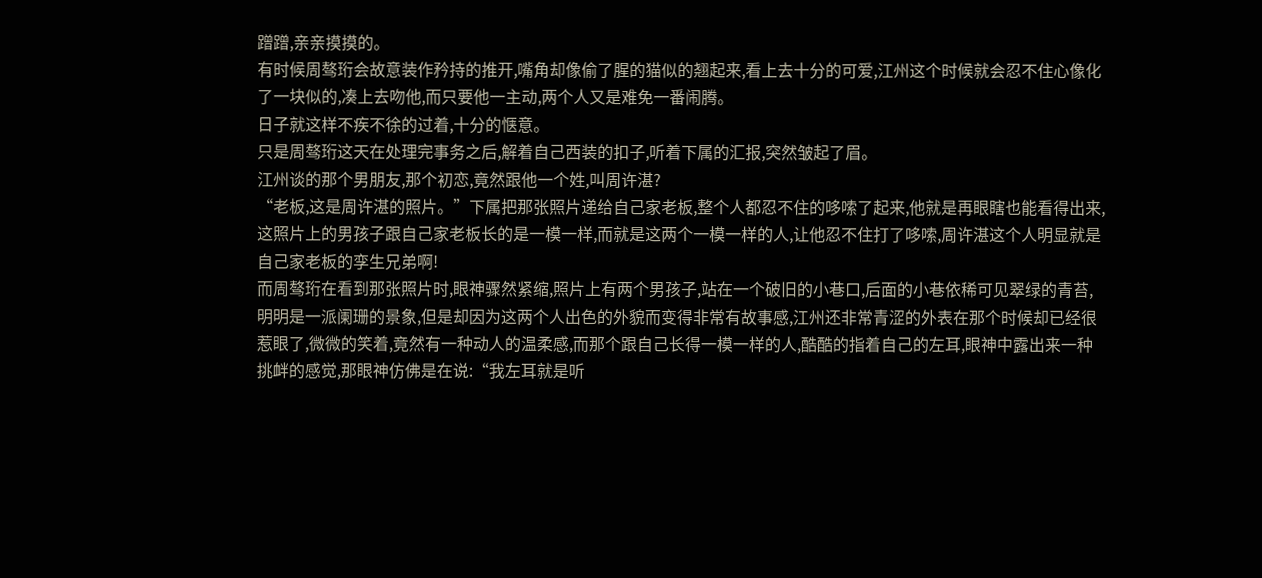蹭蹭,亲亲摸摸的。
有时候周骜珩会故意装作矜持的推开,嘴角却像偷了腥的猫似的翘起来,看上去十分的可爱,江州这个时候就会忍不住心像化了一块似的,凑上去吻他,而只要他一主动,两个人又是难免一番闹腾。
日子就这样不疾不徐的过着,十分的惬意。
只是周骜珩这天在处理完事务之后,解着自己西装的扣子,听着下属的汇报,突然皱起了眉。
江州谈的那个男朋友,那个初恋,竟然跟他一个姓,叫周许湛?
“老板,这是周许湛的照片。”下属把那张照片递给自己家老板,整个人都忍不住的哆嗦了起来,他就是再眼瞎也能看得出来,这照片上的男孩子跟自己家老板长的是一模一样,而就是这两个一模一样的人,让他忍不住打了哆嗦,周许湛这个人明显就是自己家老板的孪生兄弟啊!
而周骜珩在看到那张照片时,眼神骤然紧缩,照片上有两个男孩子,站在一个破旧的小巷口,后面的小巷依稀可见翠绿的青苔,明明是一派阑珊的景象,但是却因为这两个人出色的外貌而变得非常有故事感,江州还非常青涩的外表在那个时候却已经很惹眼了,微微的笑着,竟然有一种动人的温柔感,而那个跟自己长得一模一样的人,酷酷的指着自己的左耳,眼神中露出来一种挑衅的感觉,那眼神仿佛是在说:“我左耳就是听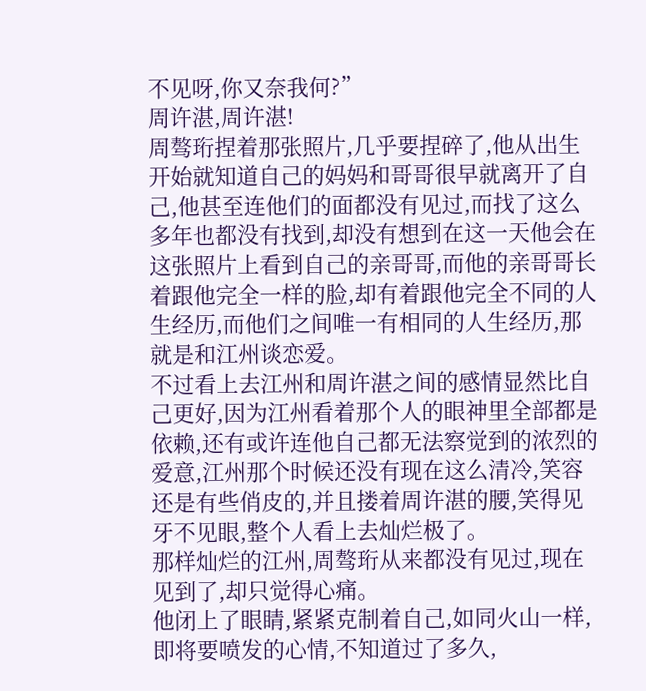不见呀,你又奈我何?”
周许湛,周许湛!
周骜珩捏着那张照片,几乎要捏碎了,他从出生开始就知道自己的妈妈和哥哥很早就离开了自己,他甚至连他们的面都没有见过,而找了这么多年也都没有找到,却没有想到在这一天他会在这张照片上看到自己的亲哥哥,而他的亲哥哥长着跟他完全一样的脸,却有着跟他完全不同的人生经历,而他们之间唯一有相同的人生经历,那就是和江州谈恋爱。
不过看上去江州和周许湛之间的感情显然比自己更好,因为江州看着那个人的眼神里全部都是依赖,还有或许连他自己都无法察觉到的浓烈的爱意,江州那个时候还没有现在这么清冷,笑容还是有些俏皮的,并且搂着周许湛的腰,笑得见牙不见眼,整个人看上去灿烂极了。
那样灿烂的江州,周骜珩从来都没有见过,现在见到了,却只觉得心痛。
他闭上了眼睛,紧紧克制着自己,如同火山一样,即将要喷发的心情,不知道过了多久,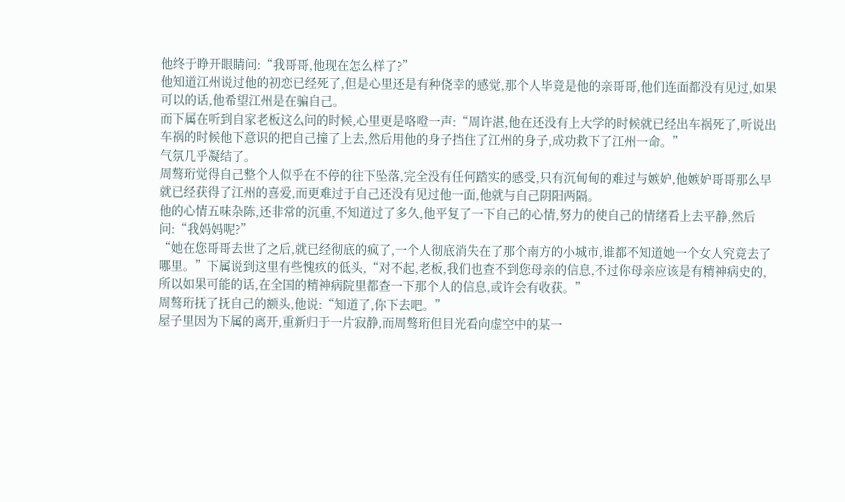他终于睁开眼睛问:“我哥哥,他现在怎么样了?”
他知道江州说过他的初恋已经死了,但是心里还是有种侥幸的感觉,那个人毕竟是他的亲哥哥,他们连面都没有见过,如果可以的话,他希望江州是在骗自己。
而下属在听到自家老板这么问的时候,心里更是咯噔一声:“周许湛,他在还没有上大学的时候就已经出车祸死了,听说出车祸的时候他下意识的把自己撞了上去,然后用他的身子挡住了江州的身子,成功救下了江州一命。”
气氛几乎凝结了。
周骜珩觉得自己整个人似乎在不停的往下坠落,完全没有任何踏实的感受,只有沉甸甸的难过与嫉妒,他嫉妒哥哥那么早就已经获得了江州的喜爱,而更难过于自己还没有见过他一面,他就与自己阴阳两隔。
他的心情五味杂陈,还非常的沉重,不知道过了多久,他平复了一下自己的心情,努力的使自己的情绪看上去平静,然后问:“我妈妈呢?”
“她在您哥哥去世了之后,就已经彻底的疯了,一个人彻底消失在了那个南方的小城市,谁都不知道她一个女人究竟去了哪里。”下属说到这里有些愧疚的低头,“对不起,老板,我们也查不到您母亲的信息,不过你母亲应该是有精神病史的,所以如果可能的话,在全国的精神病院里都查一下那个人的信息,或许会有收获。”
周骜珩抚了抚自己的额头,他说:“知道了,你下去吧。”
屋子里因为下属的离开,重新归于一片寂静,而周骜珩但目光看向虚空中的某一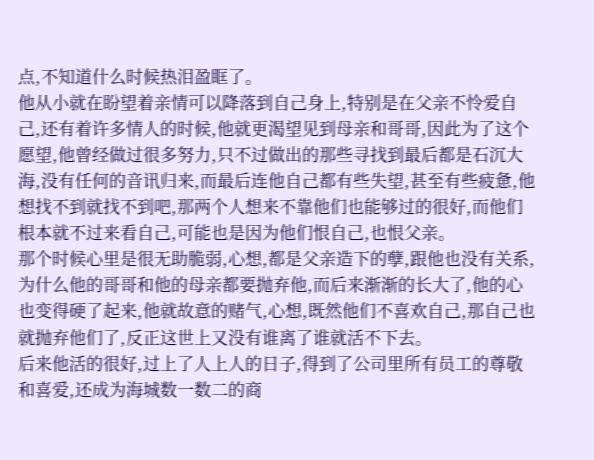点,不知道什么时候热泪盈眶了。
他从小就在盼望着亲情可以降落到自己身上,特别是在父亲不怜爱自己,还有着许多情人的时候,他就更渴望见到母亲和哥哥,因此为了这个愿望,他曾经做过很多努力,只不过做出的那些寻找到最后都是石沉大海,没有任何的音讯归来,而最后连他自己都有些失望,甚至有些疲惫,他想找不到就找不到吧,那两个人想来不靠他们也能够过的很好,而他们根本就不过来看自己,可能也是因为他们恨自己,也恨父亲。
那个时候心里是很无助脆弱,心想,都是父亲造下的孽,跟他也没有关系,为什么他的哥哥和他的母亲都要抛弃他,而后来渐渐的长大了,他的心也变得硬了起来,他就故意的赌气,心想,既然他们不喜欢自己,那自己也就抛弃他们了,反正这世上又没有谁离了谁就活不下去。
后来他活的很好,过上了人上人的日子,得到了公司里所有员工的尊敬和喜爱,还成为海城数一数二的商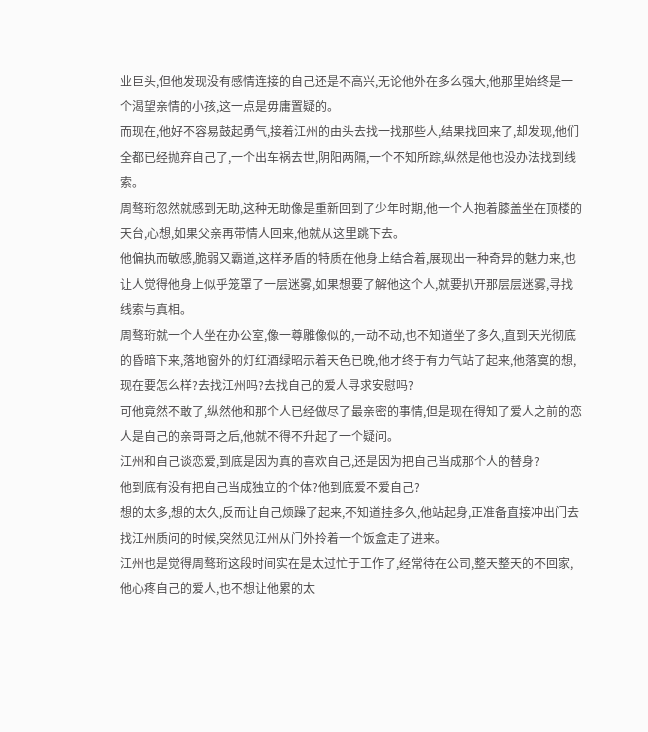业巨头,但他发现没有感情连接的自己还是不高兴,无论他外在多么强大,他那里始终是一个渴望亲情的小孩,这一点是毋庸置疑的。
而现在,他好不容易鼓起勇气,接着江州的由头去找一找那些人,结果找回来了,却发现,他们全都已经抛弃自己了,一个出车祸去世,阴阳两隔,一个不知所踪,纵然是他也没办法找到线索。
周骜珩忽然就感到无助,这种无助像是重新回到了少年时期,他一个人抱着膝盖坐在顶楼的天台,心想,如果父亲再带情人回来,他就从这里跳下去。
他偏执而敏感,脆弱又霸道,这样矛盾的特质在他身上结合着,展现出一种奇异的魅力来,也让人觉得他身上似乎笼罩了一层迷雾,如果想要了解他这个人,就要扒开那层层迷雾,寻找线索与真相。
周骜珩就一个人坐在办公室,像一尊雕像似的,一动不动,也不知道坐了多久,直到天光彻底的昏暗下来,落地窗外的灯红酒绿昭示着天色已晚,他才终于有力气站了起来,他落寞的想,现在要怎么样?去找江州吗?去找自己的爱人寻求安慰吗?
可他竟然不敢了,纵然他和那个人已经做尽了最亲密的事情,但是现在得知了爱人之前的恋人是自己的亲哥哥之后,他就不得不升起了一个疑问。
江州和自己谈恋爱,到底是因为真的喜欢自己,还是因为把自己当成那个人的替身?
他到底有没有把自己当成独立的个体?他到底爱不爱自己?
想的太多,想的太久,反而让自己烦躁了起来,不知道挂多久,他站起身,正准备直接冲出门去找江州质问的时候,突然见江州从门外拎着一个饭盒走了进来。
江州也是觉得周骜珩这段时间实在是太过忙于工作了,经常待在公司,整天整天的不回家,他心疼自己的爱人,也不想让他累的太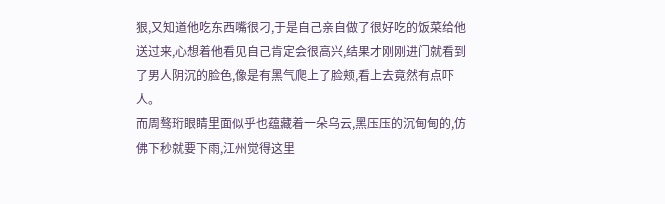狠,又知道他吃东西嘴很刁,于是自己亲自做了很好吃的饭菜给他送过来,心想着他看见自己肯定会很高兴,结果才刚刚进门就看到了男人阴沉的脸色,像是有黑气爬上了脸颊,看上去竟然有点吓人。
而周骜珩眼睛里面似乎也蕴藏着一朵乌云,黑压压的沉甸甸的,仿佛下秒就要下雨,江州觉得这里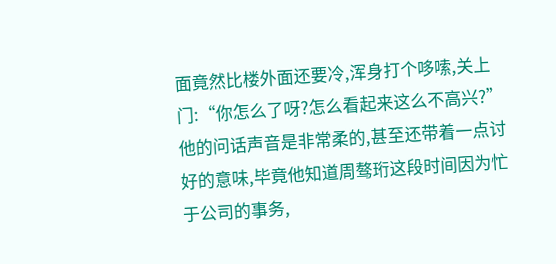面竟然比楼外面还要冷,浑身打个哆嗦,关上门:“你怎么了呀?怎么看起来这么不高兴?”
他的问话声音是非常柔的,甚至还带着一点讨好的意味,毕竟他知道周骜珩这段时间因为忙于公司的事务,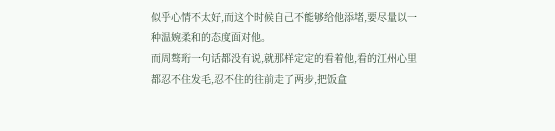似乎心情不太好,而这个时候自己不能够给他添堵,要尽量以一种温婉柔和的态度面对他。
而周骜珩一句话都没有说,就那样定定的看着他,看的江州心里都忍不住发毛,忍不住的往前走了两步,把饭盒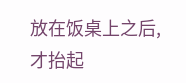放在饭桌上之后,才抬起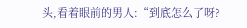头,看着眼前的男人:“到底怎么了呀?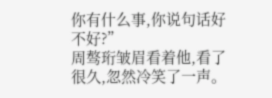你有什么事,你说句话好不好?”
周骜珩皱眉看着他,看了很久,忽然冷笑了一声。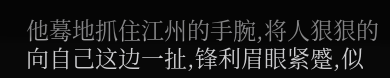他蓦地抓住江州的手腕,将人狠狠的向自己这边一扯,锋利眉眼紧蹙,似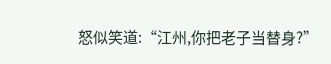怒似笑道:“江州,你把老子当替身?”